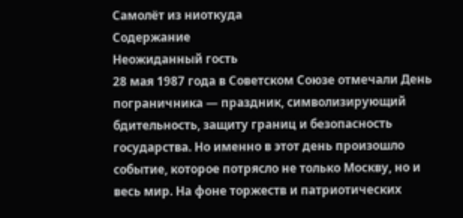Самолёт из ниоткуда
Содержание
Неожиданный гость
28 мая 1987 года в Советском Союзе отмечали День пограничника — праздник, символизирующий бдительность, защиту границ и безопасность государства. Но именно в этот день произошло событие, которое потрясло не только Москву, но и весь мир. На фоне торжеств и патриотических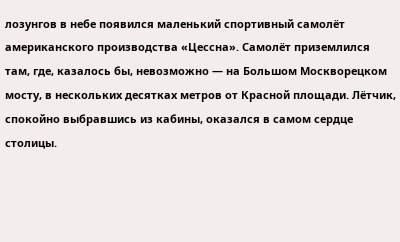лозунгов в небе появился маленький спортивный самолёт американского производства «Цессна». Самолёт приземлился там, где, казалось бы, невозможно — на Большом Москворецком мосту, в нескольких десятках метров от Красной площади. Лётчик, спокойно выбравшись из кабины, оказался в самом сердце столицы.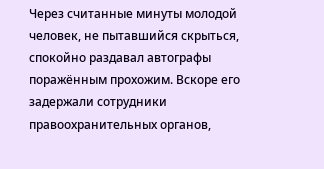Через считанные минуты молодой человек, не пытавшийся скрыться, спокойно раздавал автографы поражённым прохожим. Вскоре его задержали сотрудники правоохранительных органов,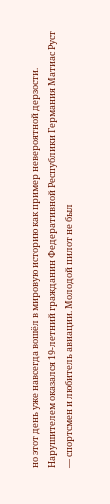но этот день уже навсегда вошёл в мировую историю как пример невероятной дерзости.
Нарушителем оказался 19-летний гражданин Федеративной Республики Германия Матиас Руст — спортсмен и любитель авиации. Молодой пилот не был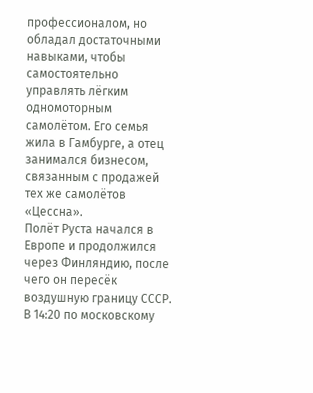профессионалом, но обладал достаточными навыками, чтобы самостоятельно управлять лёгким одномоторным самолётом. Его семья жила в Гамбурге, а отец занимался бизнесом, связанным с продажей тех же самолётов «Цессна».
Полёт Руста начался в Европе и продолжился через Финляндию, после чего он пересёк воздушную границу СССР. В 14:20 по московскому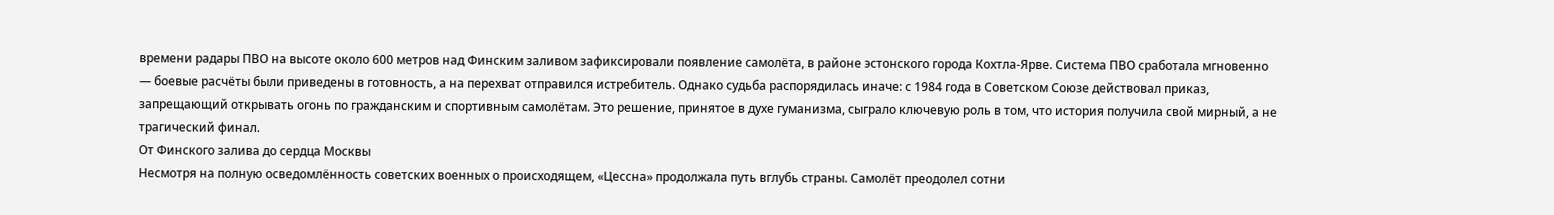времени радары ПВО на высоте около 600 метров над Финским заливом зафиксировали появление самолёта, в районе эстонского города Кохтла-Ярве. Система ПВО сработала мгновенно — боевые расчёты были приведены в готовность, а на перехват отправился истребитель. Однако судьба распорядилась иначе: с 1984 года в Советском Союзе действовал приказ, запрещающий открывать огонь по гражданским и спортивным самолётам. Это решение, принятое в духе гуманизма, сыграло ключевую роль в том, что история получила свой мирный, а не трагический финал.
От Финского залива до сердца Москвы
Несмотря на полную осведомлённость советских военных о происходящем, «Цессна» продолжала путь вглубь страны. Самолёт преодолел сотни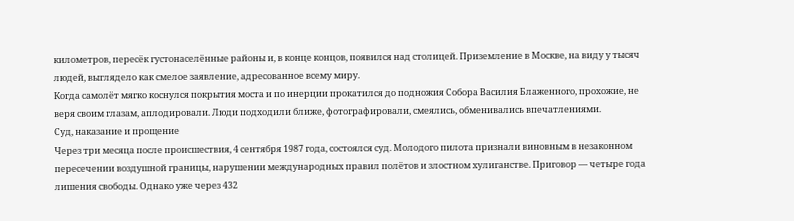километров, пересёк густонаселённые районы и, в конце концов, появился над столицей. Приземление в Москве, на виду у тысяч людей, выглядело как смелое заявление, адресованное всему миру.
Когда самолёт мягко коснулся покрытия моста и по инерции прокатился до подножия Собора Василия Блаженного, прохожие, не веря своим глазам, аплодировали. Люди подходили ближе, фотографировали, смеялись, обменивались впечатлениями.
Суд, наказание и прощение
Через три месяца после происшествия, 4 сентября 1987 года, состоялся суд. Молодого пилота признали виновным в незаконном пересечении воздушной границы, нарушении международных правил полётов и злостном хулиганстве. Приговор — четыре года лишения свободы. Однако уже через 432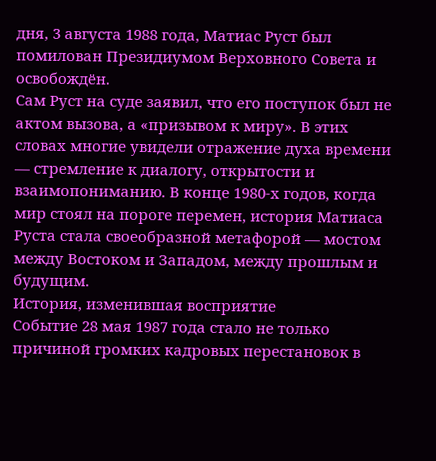дня, 3 августа 1988 года, Матиас Руст был помилован Президиумом Верховного Совета и освобождён.
Сам Руст на суде заявил, что его поступок был не актом вызова, а «призывом к миру». В этих словах многие увидели отражение духа времени — стремление к диалогу, открытости и взаимопониманию. В конце 1980-х годов, когда мир стоял на пороге перемен, история Матиаса Руста стала своеобразной метафорой — мостом между Востоком и Западом, между прошлым и будущим.
История, изменившая восприятие
Событие 28 мая 1987 года стало не только причиной громких кадровых перестановок в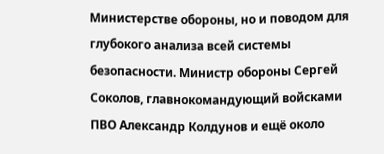Министерстве обороны, но и поводом для глубокого анализа всей системы безопасности. Министр обороны Сергей Соколов, главнокомандующий войсками ПВО Александр Колдунов и ещё около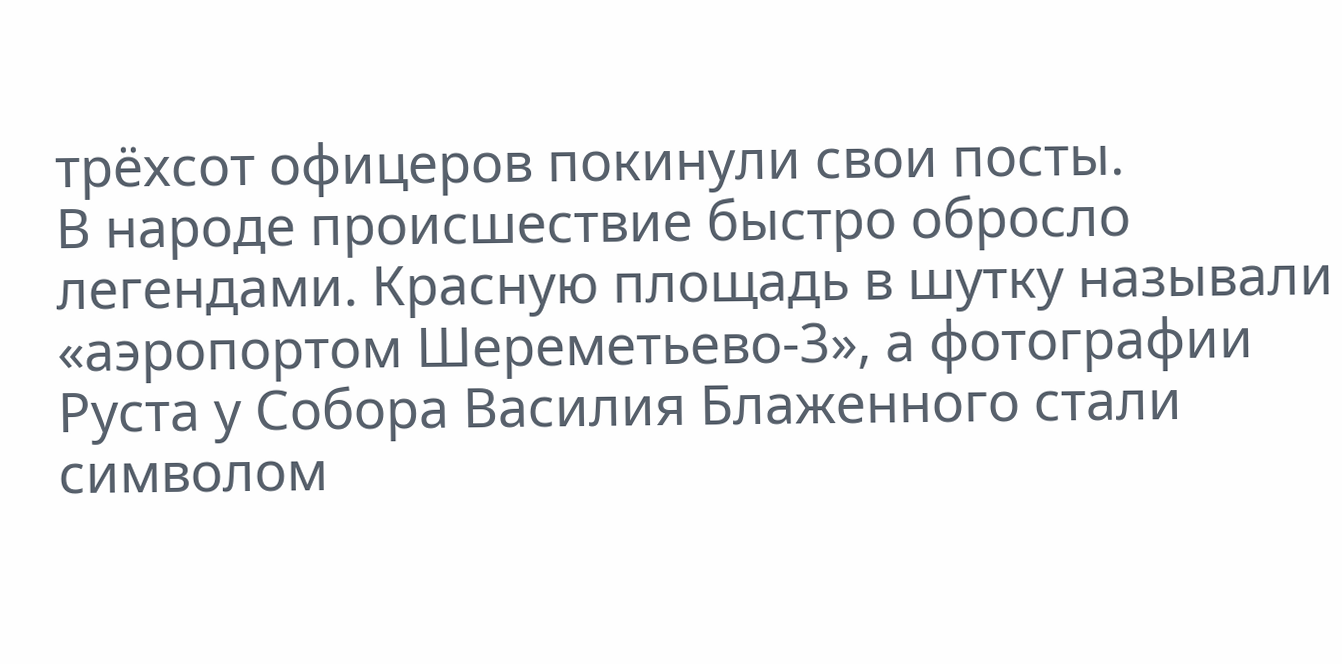трёхсот офицеров покинули свои посты.
В народе происшествие быстро обросло легендами. Красную площадь в шутку называли «аэропортом Шереметьево-3», а фотографии Руста у Собора Василия Блаженного стали символом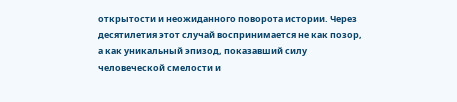открытости и неожиданного поворота истории. Через десятилетия этот случай воспринимается не как позор, а как уникальный эпизод, показавший силу человеческой смелости и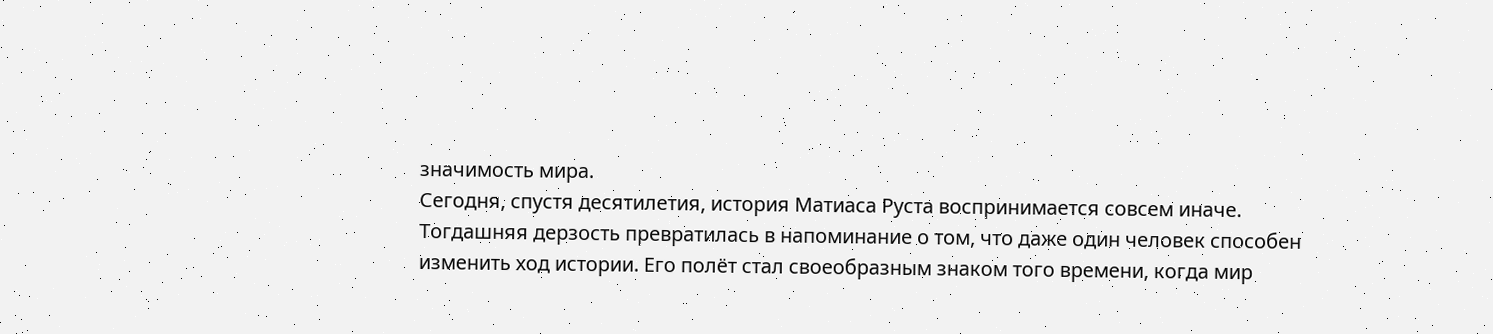значимость мира.
Сегодня, спустя десятилетия, история Матиаса Руста воспринимается совсем иначе. Тогдашняя дерзость превратилась в напоминание о том, что даже один человек способен изменить ход истории. Его полёт стал своеобразным знаком того времени, когда мир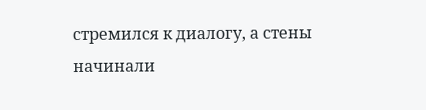стремился к диалогу, а стены начинали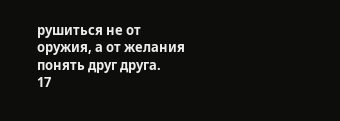рушиться не от оружия, а от желания понять друг друга.
17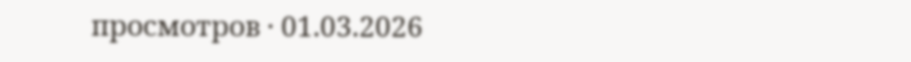просмотров · 01.03.2026